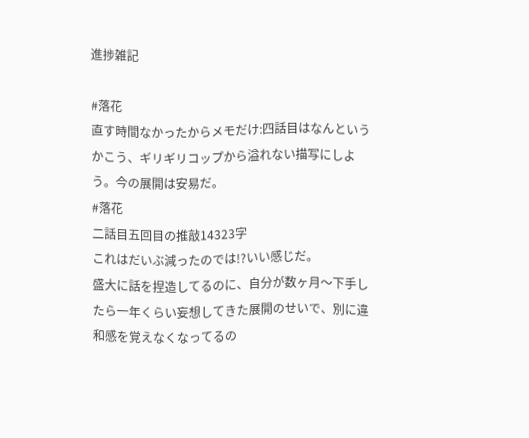進捗雑記

#落花
直す時間なかったからメモだけ:四話目はなんというかこう、ギリギリコップから溢れない描写にしよう。今の展開は安易だ。
#落花
二話目五回目の推敲14323字
これはだいぶ減ったのでは!?いい感じだ。
盛大に話を捏造してるのに、自分が数ヶ月〜下手したら一年くらい妄想してきた展開のせいで、別に違和感を覚えなくなってるの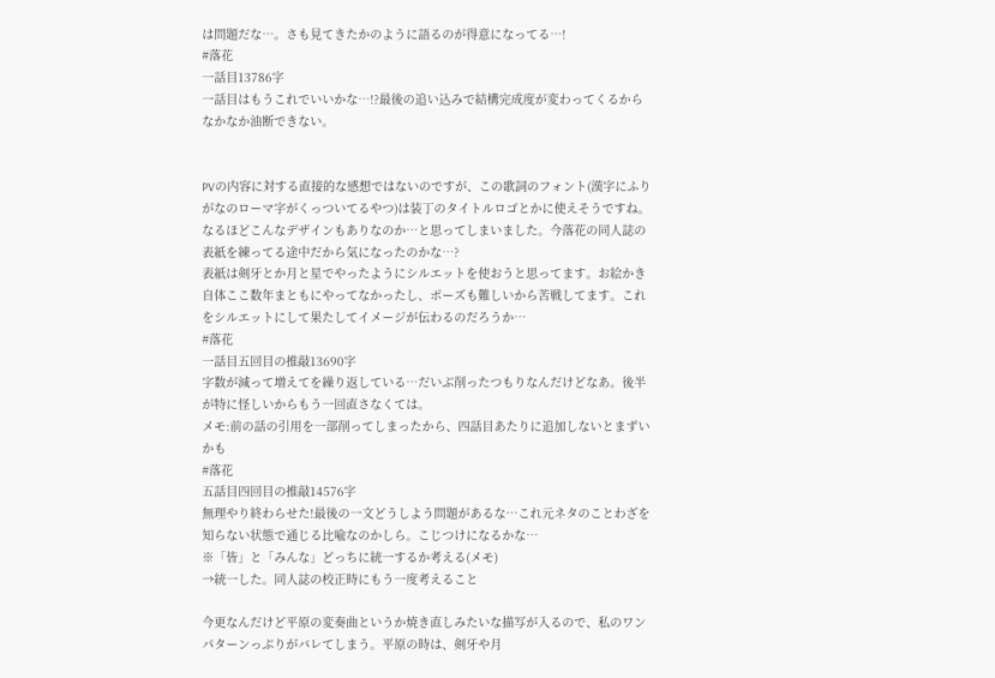は問題だな…。さも見てきたかのように語るのが得意になってる…!
#落花
一話目13786字
一話目はもうこれでいいかな…!?最後の追い込みで結構完成度が変わってくるからなかなか油断できない。


PVの内容に対する直接的な感想ではないのですが、この歌詞のフォント(漢字にふりがなのローマ字がくっついてるやつ)は装丁のタイトルロゴとかに使えそうですね。なるほどこんなデザインもありなのか…と思ってしまいました。今落花の同人誌の表紙を練ってる途中だから気になったのかな…?
表紙は剣牙とか月と星でやったようにシルエットを使おうと思ってます。お絵かき自体ここ数年まともにやってなかったし、ポーズも難しいから苦戦してます。これをシルエットにして果たしてイメージが伝わるのだろうか…
#落花
一話目五回目の推敲13690字
字数が減って増えてを繰り返している…だいぶ削ったつもりなんだけどなあ。後半が特に怪しいからもう一回直さなくては。
メモ:前の話の引用を一部削ってしまったから、四話目あたりに追加しないとまずいかも
#落花
五話目四回目の推敲14576字
無理やり終わらせた!最後の一文どうしよう問題があるな…これ元ネタのことわざを知らない状態で通じる比喩なのかしら。こじつけになるかな…
※「皆」と「みんな」どっちに統一するか考える(メモ)
→統一した。同人誌の校正時にもう一度考えること

今更なんだけど平原の変奏曲というか焼き直しみたいな描写が入るので、私のワンパターンっぷりがバレてしまう。平原の時は、剣牙や月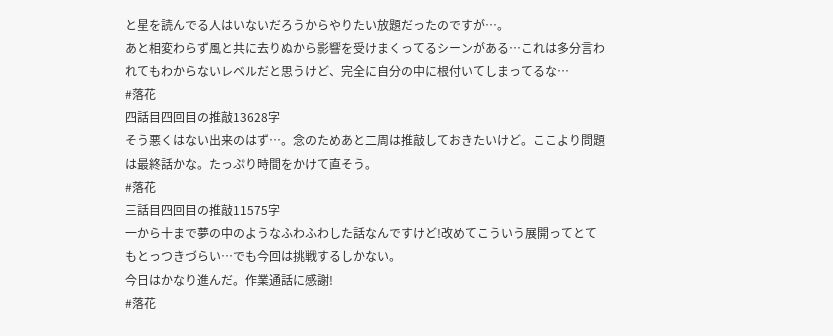と星を読んでる人はいないだろうからやりたい放題だったのですが…。
あと相変わらず風と共に去りぬから影響を受けまくってるシーンがある…これは多分言われてもわからないレベルだと思うけど、完全に自分の中に根付いてしまってるな…
#落花
四話目四回目の推敲13628字
そう悪くはない出来のはず…。念のためあと二周は推敲しておきたいけど。ここより問題は最終話かな。たっぷり時間をかけて直そう。
#落花
三話目四回目の推敲11575字
一から十まで夢の中のようなふわふわした話なんですけど!改めてこういう展開ってとてもとっつきづらい…でも今回は挑戦するしかない。
今日はかなり進んだ。作業通話に感謝!
#落花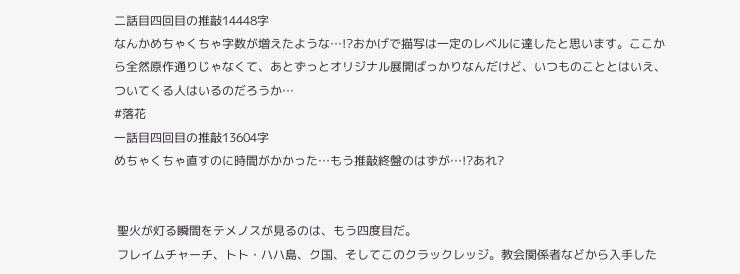二話目四回目の推敲14448字
なんかめちゃくちゃ字数が増えたような…!?おかげで描写は一定のレベルに達したと思います。ここから全然原作通りじゃなくて、あとずっとオリジナル展開ばっかりなんだけど、いつものこととはいえ、ついてくる人はいるのだろうか…
#落花
一話目四回目の推敲13604字
めちゃくちゃ直すのに時間がかかった…もう推敲終盤のはずが…!?あれ?


 聖火が灯る瞬間をテメノスが見るのは、もう四度目だ。
 フレイムチャーチ、トト・ハハ島、ク国、そしてこのクラックレッジ。教会関係者などから入手した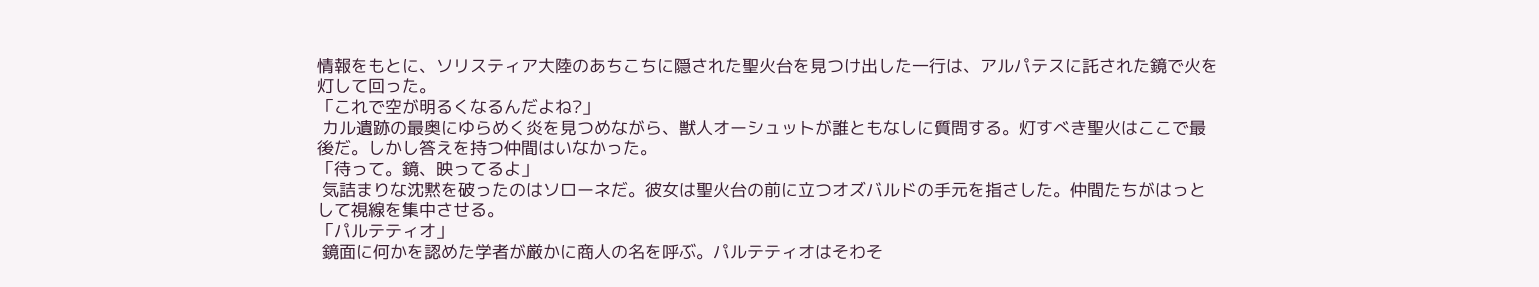情報をもとに、ソリスティア大陸のあちこちに隠された聖火台を見つけ出した一行は、アルパテスに託された鏡で火を灯して回った。
「これで空が明るくなるんだよね?」
 カル遺跡の最奥にゆらめく炎を見つめながら、獣人オーシュットが誰ともなしに質問する。灯すべき聖火はここで最後だ。しかし答えを持つ仲間はいなかった。
「待って。鏡、映ってるよ」
 気詰まりな沈黙を破ったのはソローネだ。彼女は聖火台の前に立つオズバルドの手元を指さした。仲間たちがはっとして視線を集中させる。
「パルテティオ」
 鏡面に何かを認めた学者が厳かに商人の名を呼ぶ。パルテティオはそわそ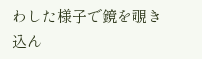わした様子で鏡を覗き込ん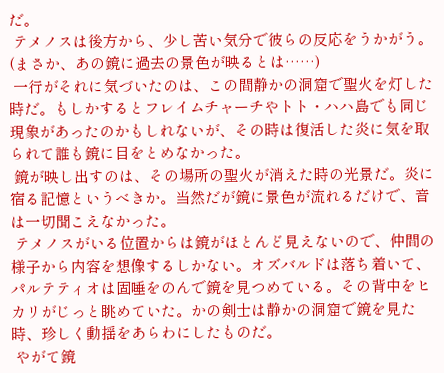だ。
 テメノスは後方から、少し苦い気分で彼らの反応をうかがう。
(まさか、あの鏡に過去の景色が映るとは……)
 一行がそれに気づいたのは、この間静かの洞窟で聖火を灯した時だ。もしかするとフレイムチャーチやトト・ハハ島でも同じ現象があったのかもしれないが、その時は復活した炎に気を取られて誰も鏡に目をとめなかった。
 鏡が映し出すのは、その場所の聖火が消えた時の光景だ。炎に宿る記憶というべきか。当然だが鏡に景色が流れるだけで、音は一切聞こえなかった。
 テメノスがいる位置からは鏡がほとんど見えないので、仲間の様子から内容を想像するしかない。オズバルドは落ち着いて、パルテティオは固唾をのんで鏡を見つめている。その背中をヒカリがじっと眺めていた。かの剣士は静かの洞窟で鏡を見た時、珍しく動揺をあらわにしたものだ。
 やがて鏡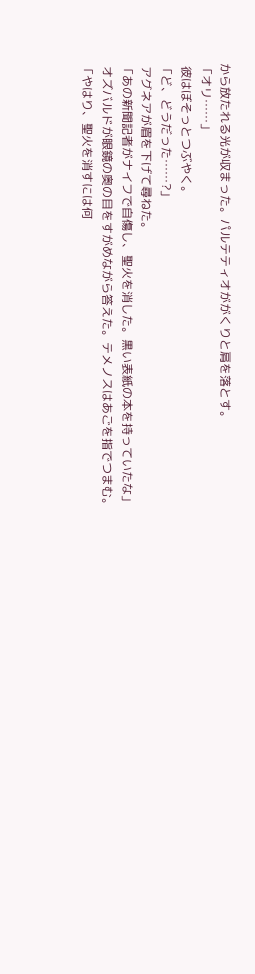から放たれる光が収まった。パルテティオががくりと肩を落とす。
「オリ……」
 彼はぼそっとつぶやく。
「ど、どうだった……?」
 アグネアが眉を下げて尋ねた。
「あの新聞記者がナイフで自傷し、聖火を消した。黒い表紙の本を持っていたな」
 オズバルドが眼鏡の奥の目をすがめながら答えた。テメノスはあごを指でつまむ。
「やはり、聖火を消すには何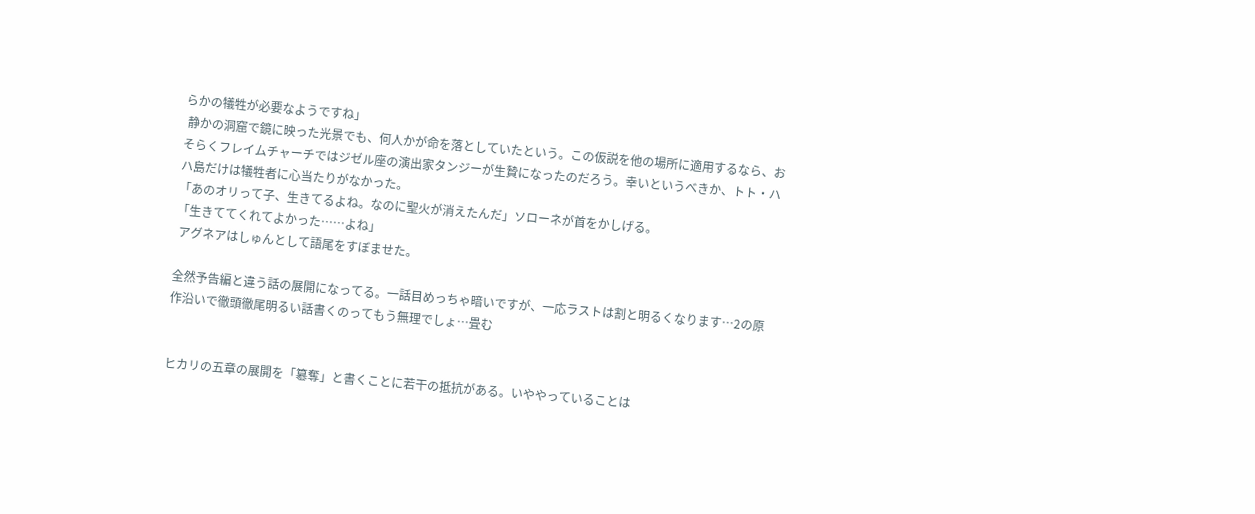らかの犠牲が必要なようですね」
 静かの洞窟で鏡に映った光景でも、何人かが命を落としていたという。この仮説を他の場所に適用するなら、おそらくフレイムチャーチではジゼル座の演出家タンジーが生贄になったのだろう。幸いというべきか、トト・ハハ島だけは犠牲者に心当たりがなかった。
「あのオリって子、生きてるよね。なのに聖火が消えたんだ」ソローネが首をかしげる。
「生きててくれてよかった……よね」
 アグネアはしゅんとして語尾をすぼませた。

全然予告編と違う話の展開になってる。一話目めっちゃ暗いですが、一応ラストは割と明るくなります…2の原作沿いで徹頭徹尾明るい話書くのってもう無理でしょ…畳む


ヒカリの五章の展開を「簒奪」と書くことに若干の抵抗がある。いややっていることは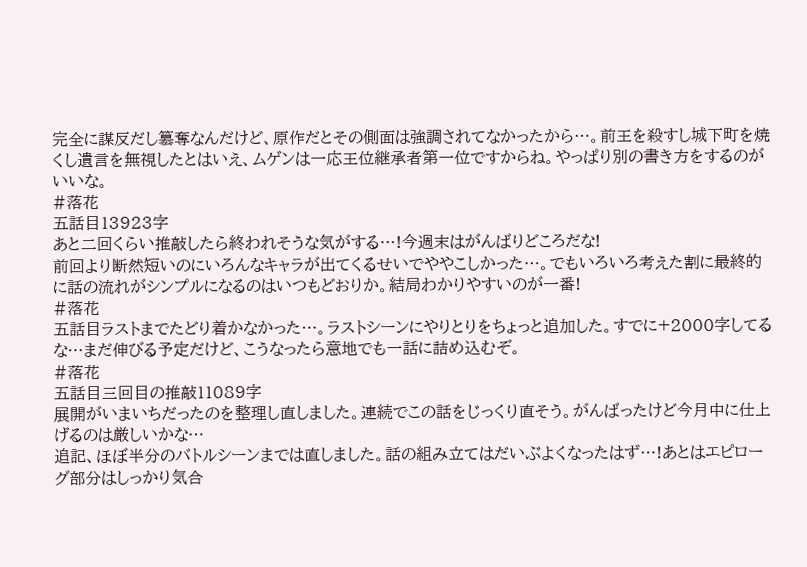完全に謀反だし簒奪なんだけど、原作だとその側面は強調されてなかったから…。前王を殺すし城下町を焼くし遺言を無視したとはいえ、ムゲンは一応王位継承者第一位ですからね。やっぱり別の書き方をするのがいいな。
#落花
五話目13923字
あと二回くらい推敲したら終われそうな気がする…!今週末はがんばりどころだな!
前回より断然短いのにいろんなキャラが出てくるせいでややこしかった…。でもいろいろ考えた割に最終的に話の流れがシンプルになるのはいつもどおりか。結局わかりやすいのが一番!
#落花
五話目ラストまでたどり着かなかった…。ラストシーンにやりとりをちょっと追加した。すでに+2000字してるな…まだ伸びる予定だけど、こうなったら意地でも一話に詰め込むぞ。
#落花
五話目三回目の推敲11089字
展開がいまいちだったのを整理し直しました。連続でこの話をじっくり直そう。がんばったけど今月中に仕上げるのは厳しいかな…
追記、ほぼ半分のバトルシーンまでは直しました。話の組み立てはだいぶよくなったはず…!あとはエピローグ部分はしっかり気合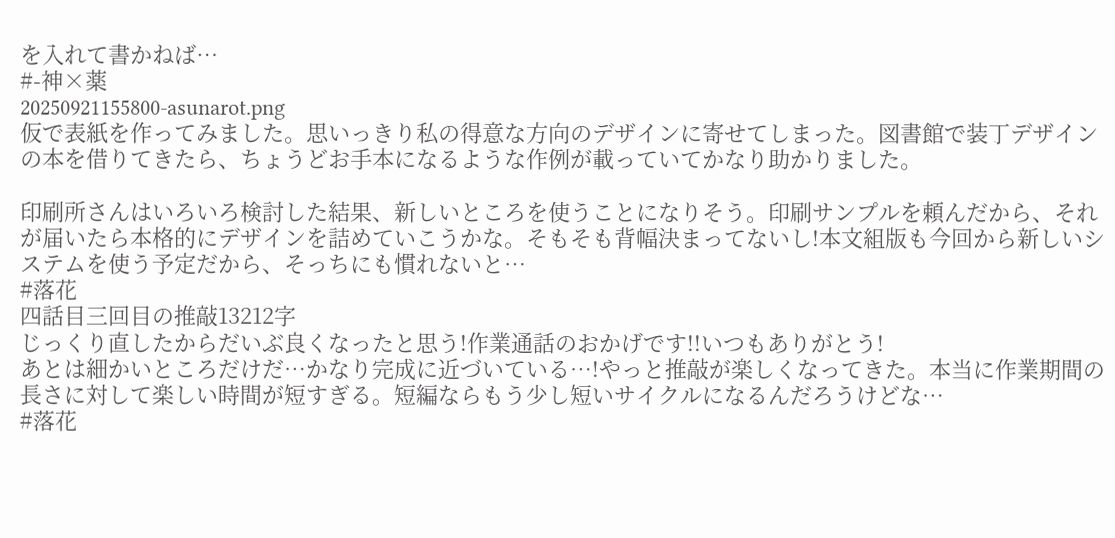を入れて書かねば…
#-神×薬
20250921155800-asunarot.png
仮で表紙を作ってみました。思いっきり私の得意な方向のデザインに寄せてしまった。図書館で装丁デザインの本を借りてきたら、ちょうどお手本になるような作例が載っていてかなり助かりました。

印刷所さんはいろいろ検討した結果、新しいところを使うことになりそう。印刷サンプルを頼んだから、それが届いたら本格的にデザインを詰めていこうかな。そもそも背幅決まってないし!本文組版も今回から新しいシステムを使う予定だから、そっちにも慣れないと…
#落花
四話目三回目の推敲13212字
じっくり直したからだいぶ良くなったと思う!作業通話のおかげです!!いつもありがとう!
あとは細かいところだけだ…かなり完成に近づいている…!やっと推敲が楽しくなってきた。本当に作業期間の長さに対して楽しい時間が短すぎる。短編ならもう少し短いサイクルになるんだろうけどな…
#落花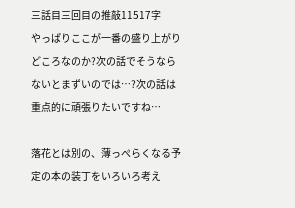三話目三回目の推敲11517字
やっぱりここが一番の盛り上がりどころなのか?次の話でそうならないとまずいのでは…?次の話は重点的に頑張りたいですね…

落花とは別の、薄っぺらくなる予定の本の装丁をいろいろ考え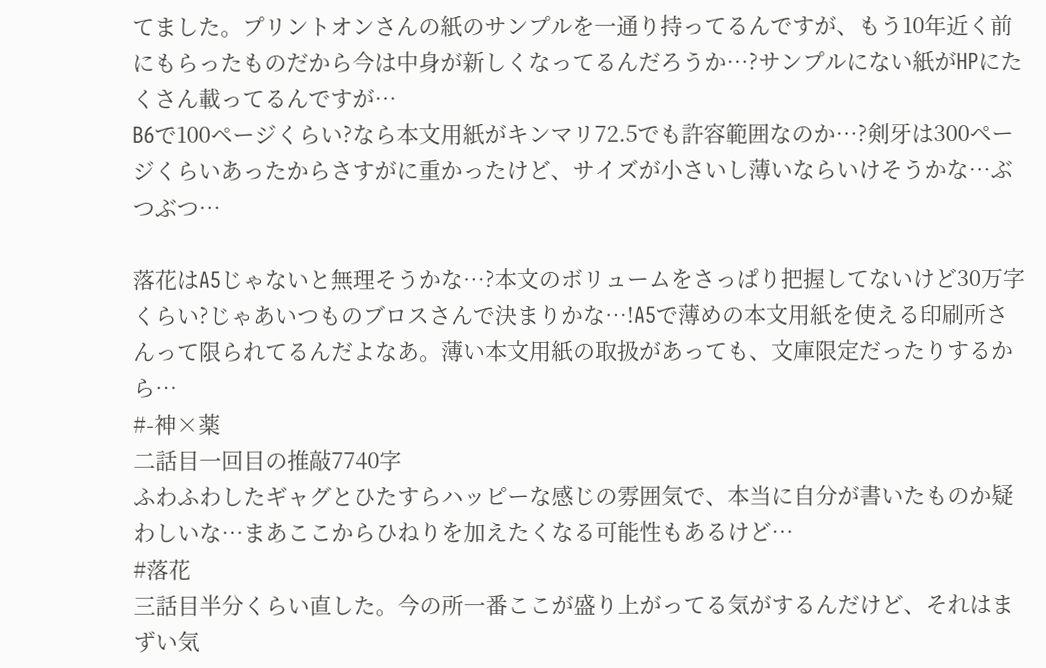てました。プリントオンさんの紙のサンプルを一通り持ってるんですが、もう10年近く前にもらったものだから今は中身が新しくなってるんだろうか…?サンプルにない紙がHPにたくさん載ってるんですが…
B6で100ページくらい?なら本文用紙がキンマリ72.5でも許容範囲なのか…?剣牙は300ページくらいあったからさすがに重かったけど、サイズが小さいし薄いならいけそうかな…ぶつぶつ…

落花はA5じゃないと無理そうかな…?本文のボリュームをさっぱり把握してないけど30万字くらい?じゃあいつものブロスさんで決まりかな…!A5で薄めの本文用紙を使える印刷所さんって限られてるんだよなあ。薄い本文用紙の取扱があっても、文庫限定だったりするから…
#-神×薬
二話目一回目の推敲7740字
ふわふわしたギャグとひたすらハッピーな感じの雰囲気で、本当に自分が書いたものか疑わしいな…まあここからひねりを加えたくなる可能性もあるけど…
#落花
三話目半分くらい直した。今の所一番ここが盛り上がってる気がするんだけど、それはまずい気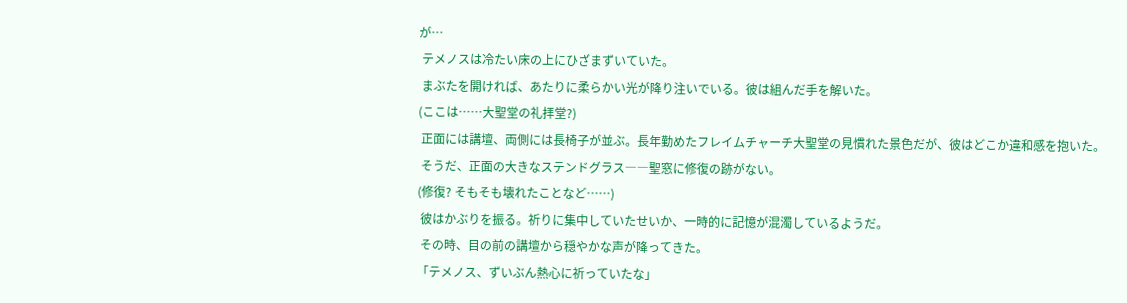が…
 テメノスは冷たい床の上にひざまずいていた。
 まぶたを開ければ、あたりに柔らかい光が降り注いでいる。彼は組んだ手を解いた。
(ここは……大聖堂の礼拝堂?)
 正面には講壇、両側には長椅子が並ぶ。長年勤めたフレイムチャーチ大聖堂の見慣れた景色だが、彼はどこか違和感を抱いた。
 そうだ、正面の大きなステンドグラス――聖窓に修復の跡がない。
(修復? そもそも壊れたことなど……)
 彼はかぶりを振る。祈りに集中していたせいか、一時的に記憶が混濁しているようだ。
 その時、目の前の講壇から穏やかな声が降ってきた。
「テメノス、ずいぶん熱心に祈っていたな」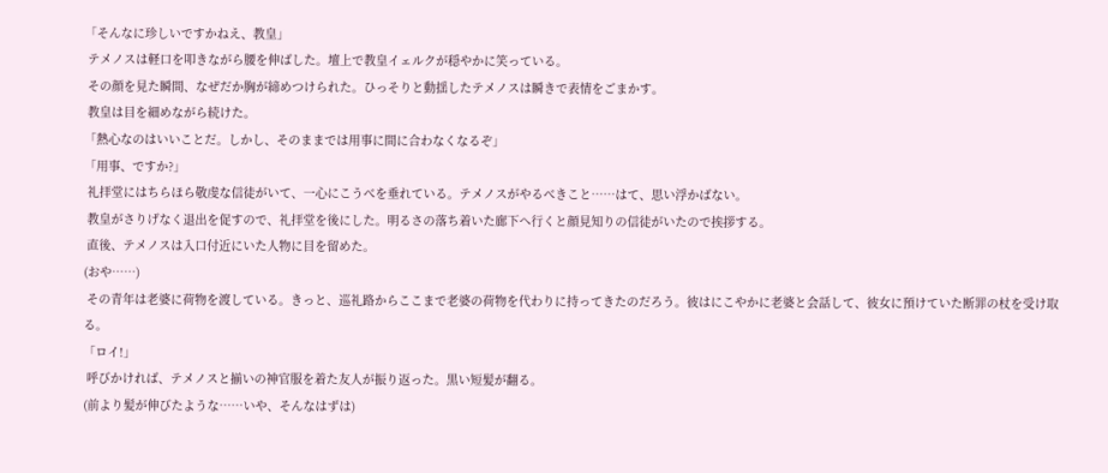「そんなに珍しいですかねえ、教皇」
 テメノスは軽口を叩きながら腰を伸ばした。壇上で教皇イェルクが穏やかに笑っている。
 その顔を見た瞬間、なぜだか胸が締めつけられた。ひっそりと動揺したテメノスは瞬きで表情をごまかす。
 教皇は目を細めながら続けた。
「熱心なのはいいことだ。しかし、そのままでは用事に間に合わなくなるぞ」
「用事、ですか?」
 礼拝堂にはちらほら敬虔な信徒がいて、一心にこうべを垂れている。テメノスがやるべきこと……はて、思い浮かばない。
 教皇がさりげなく退出を促すので、礼拝堂を後にした。明るさの落ち着いた廊下へ行くと顔見知りの信徒がいたので挨拶する。
 直後、テメノスは入口付近にいた人物に目を留めた。
(おや……)
 その青年は老婆に荷物を渡している。きっと、巡礼路からここまで老婆の荷物を代わりに持ってきたのだろう。彼はにこやかに老婆と会話して、彼女に預けていた断罪の杖を受け取る。
「ロイ!」
 呼びかければ、テメノスと揃いの神官服を着た友人が振り返った。黒い短髪が翻る。
(前より髪が伸びたような……いや、そんなはずは)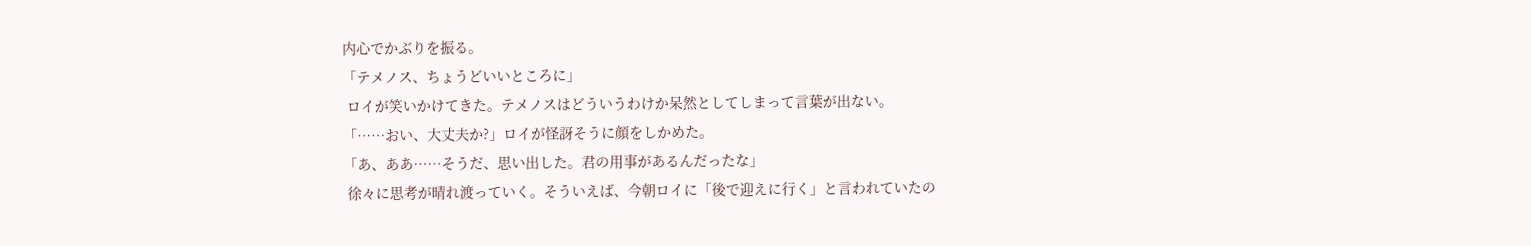内心でかぶりを振る。
「テメノス、ちょうどいいところに」
 ロイが笑いかけてきた。テメノスはどういうわけか呆然としてしまって言葉が出ない。
「……おい、大丈夫か?」ロイが怪訝そうに顔をしかめた。
「あ、ああ……そうだ、思い出した。君の用事があるんだったな」
 徐々に思考が晴れ渡っていく。そういえば、今朝ロイに「後で迎えに行く」と言われていたの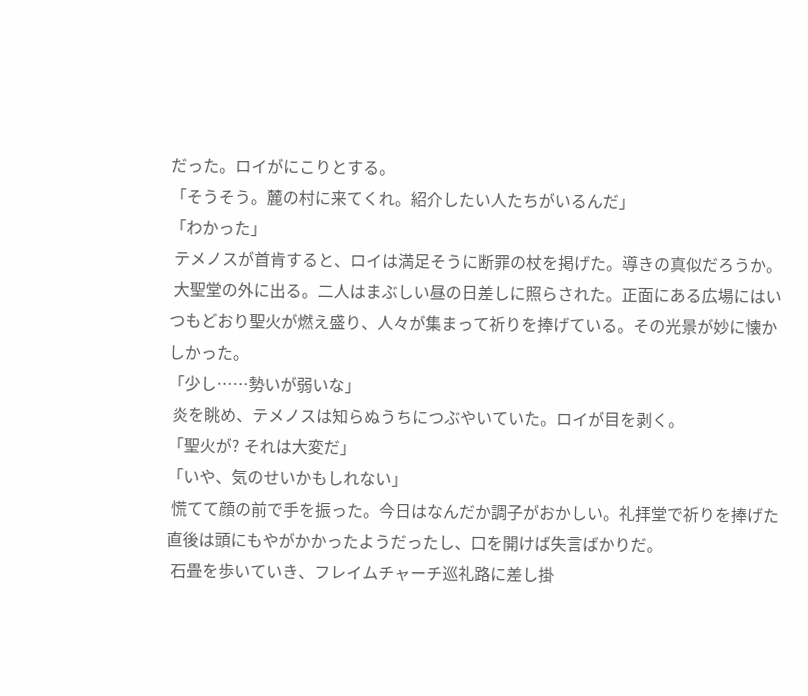だった。ロイがにこりとする。
「そうそう。麓の村に来てくれ。紹介したい人たちがいるんだ」
「わかった」
 テメノスが首肯すると、ロイは満足そうに断罪の杖を掲げた。導きの真似だろうか。
 大聖堂の外に出る。二人はまぶしい昼の日差しに照らされた。正面にある広場にはいつもどおり聖火が燃え盛り、人々が集まって祈りを捧げている。その光景が妙に懐かしかった。
「少し……勢いが弱いな」
 炎を眺め、テメノスは知らぬうちにつぶやいていた。ロイが目を剥く。
「聖火が? それは大変だ」
「いや、気のせいかもしれない」
 慌てて顔の前で手を振った。今日はなんだか調子がおかしい。礼拝堂で祈りを捧げた直後は頭にもやがかかったようだったし、口を開けば失言ばかりだ。
 石畳を歩いていき、フレイムチャーチ巡礼路に差し掛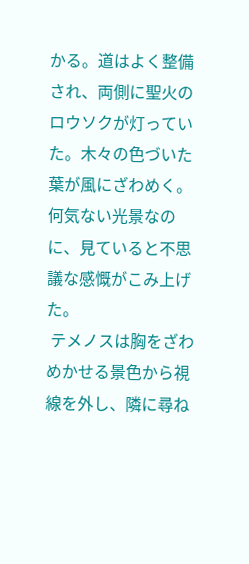かる。道はよく整備され、両側に聖火のロウソクが灯っていた。木々の色づいた葉が風にざわめく。何気ない光景なのに、見ていると不思議な感慨がこみ上げた。
 テメノスは胸をざわめかせる景色から視線を外し、隣に尋ね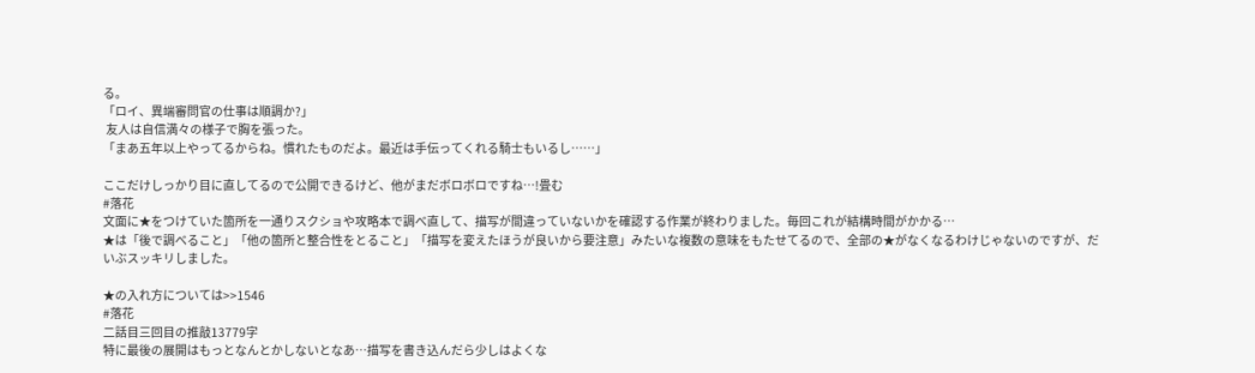る。
「ロイ、異端審問官の仕事は順調か?」
 友人は自信満々の様子で胸を張った。
「まあ五年以上やってるからね。慣れたものだよ。最近は手伝ってくれる騎士もいるし……」

ここだけしっかり目に直してるので公開できるけど、他がまだボロボロですね…!畳む
#落花
文面に★をつけていた箇所を一通りスクショや攻略本で調べ直して、描写が間違っていないかを確認する作業が終わりました。毎回これが結構時間がかかる…
★は「後で調べること」「他の箇所と整合性をとること」「描写を変えたほうが良いから要注意」みたいな複数の意味をもたせてるので、全部の★がなくなるわけじゃないのですが、だいぶスッキリしました。

★の入れ方については>>1546
#落花
二話目三回目の推敲13779字
特に最後の展開はもっとなんとかしないとなあ…描写を書き込んだら少しはよくな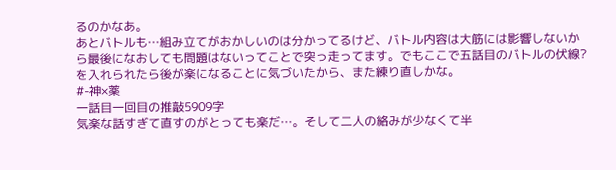るのかなあ。
あとバトルも…組み立てがおかしいのは分かってるけど、バトル内容は大筋には影響しないから最後になおしても問題はないってことで突っ走ってます。でもここで五話目のバトルの伏線?を入れられたら後が楽になることに気づいたから、また練り直しかな。
#-神×薬
一話目一回目の推敲5909字
気楽な話すぎて直すのがとっても楽だ…。そして二人の絡みが少なくて半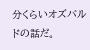分くらいオズバルドの話だ。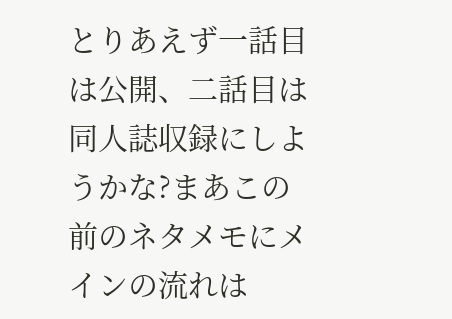とりあえず一話目は公開、二話目は同人誌収録にしようかな?まあこの前のネタメモにメインの流れは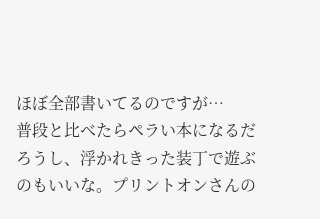ほぼ全部書いてるのですが…
普段と比べたらペラい本になるだろうし、浮かれきった装丁で遊ぶのもいいな。プリントオンさんの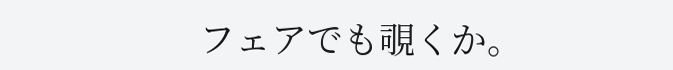フェアでも覗くか。